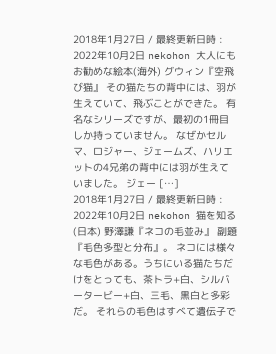2018年1月27日 / 最終更新日時 : 2022年10月2日 nekohon 大人にもお勧めな絵本(海外) グウィン『空飛び猫』 その猫たちの背中には、羽が生えていて、飛ぶことができた。 有名なシリーズですが、最初の1冊目しか持っていません。 なぜかセルマ、ロジャー、ジェームズ、ハリエットの4兄弟の背中には羽が生えていました。 ジェー […]
2018年1月27日 / 最終更新日時 : 2022年10月2日 nekohon 猫を知る(日本) 野澤謙『ネコの毛並み』 副題『毛色多型と分布』。 ネコには様々な毛色がある。うちにいる猫たちだけをとっても、茶トラ+白、シルバータービー+白、三毛、黒白と多彩だ。 それらの毛色はすべて遺伝子で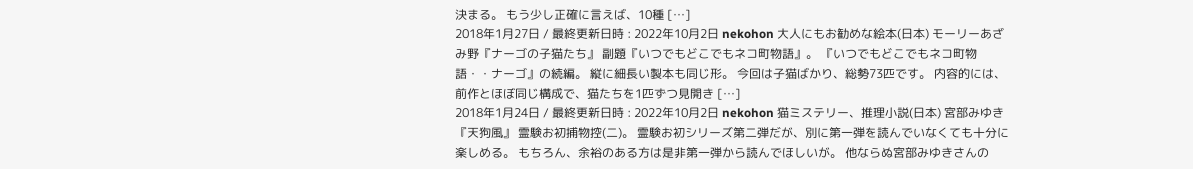決まる。 もう少し正確に言えば、10種 […]
2018年1月27日 / 最終更新日時 : 2022年10月2日 nekohon 大人にもお勧めな絵本(日本) モーリーあざみ野『ナーゴの子猫たち』 副題『いつでもどこでもネコ町物語』。 『いつでもどこでもネコ町物語・・ナーゴ』の続編。 縦に細長い製本も同じ形。 今回は子猫ばかり、総勢73匹です。 内容的には、前作とほぼ同じ構成で、猫たちを1匹ずつ見開き […]
2018年1月24日 / 最終更新日時 : 2022年10月2日 nekohon 猫ミステリー、推理小説(日本) 宮部みゆき『天狗風』 霊験お初捕物控(二)。 霊験お初シリーズ第二弾だが、別に第一弾を読んでいなくても十分に楽しめる。 もちろん、余裕のある方は是非第一弾から読んでほしいが。 他ならぬ宮部みゆきさんの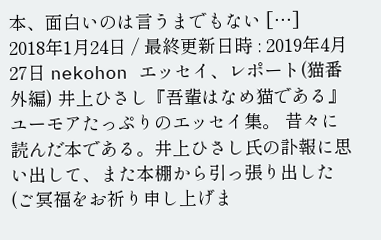本、面白いのは言うまでもない […]
2018年1月24日 / 最終更新日時 : 2019年4月27日 nekohon エッセイ、レポート(猫番外編) 井上ひさし『吾輩はなめ猫である』 ユーモアたっぷりのエッセイ集。 昔々に読んだ本である。井上ひさし氏の訃報に思い出して、また本棚から引っ張り出した(ご冥福をお祈り申し上げま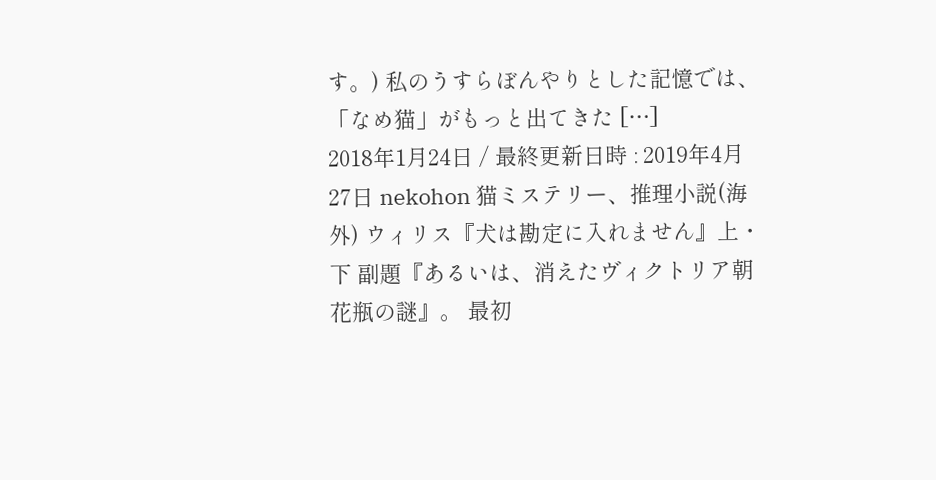す。) 私のうすらぼんやりとした記憶では、「なめ猫」がもっと出てきた […]
2018年1月24日 / 最終更新日時 : 2019年4月27日 nekohon 猫ミステリー、推理小説(海外) ウィリス『犬は勘定に入れません』上・下 副題『あるいは、消えたヴィクトリア朝花瓶の謎』。 最初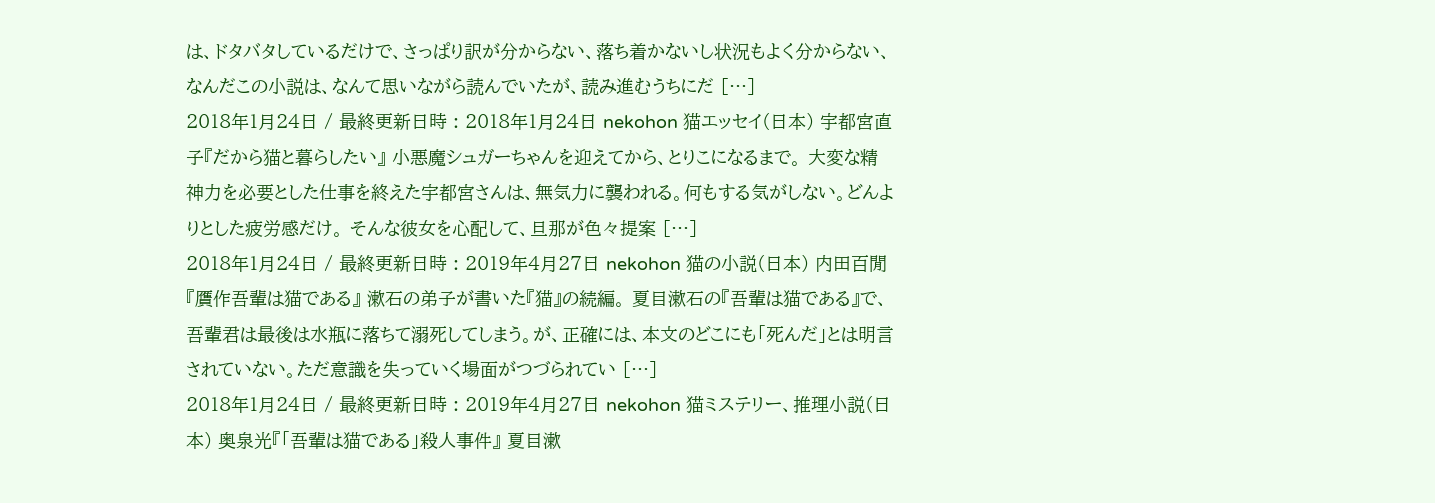は、ドタバタしているだけで、さっぱり訳が分からない、落ち着かないし状況もよく分からない、なんだこの小説は、なんて思いながら読んでいたが、読み進むうちにだ […]
2018年1月24日 / 最終更新日時 : 2018年1月24日 nekohon 猫エッセイ(日本) 宇都宮直子『だから猫と暮らしたい』 小悪魔シュガーちゃんを迎えてから、とりこになるまで。 大変な精神力を必要とした仕事を終えた宇都宮さんは、無気力に襲われる。何もする気がしない。どんよりとした疲労感だけ。 そんな彼女を心配して、旦那が色々提案 […]
2018年1月24日 / 最終更新日時 : 2019年4月27日 nekohon 猫の小説(日本) 内田百閒『贋作吾輩は猫である』 漱石の弟子が書いた『猫』の続編。 夏目漱石の『吾輩は猫である』で、吾輩君は最後は水瓶に落ちて溺死してしまう。が、正確には、本文のどこにも「死んだ」とは明言されていない。ただ意識を失っていく場面がつづられてい […]
2018年1月24日 / 最終更新日時 : 2019年4月27日 nekohon 猫ミステリー、推理小説(日本) 奥泉光『「吾輩は猫である」殺人事件』 夏目漱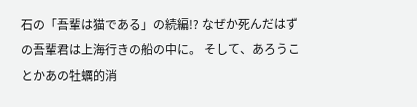石の「吾輩は猫である」の続編!? なぜか死んだはずの吾輩君は上海行きの船の中に。 そして、あろうことかあの牡蠣的消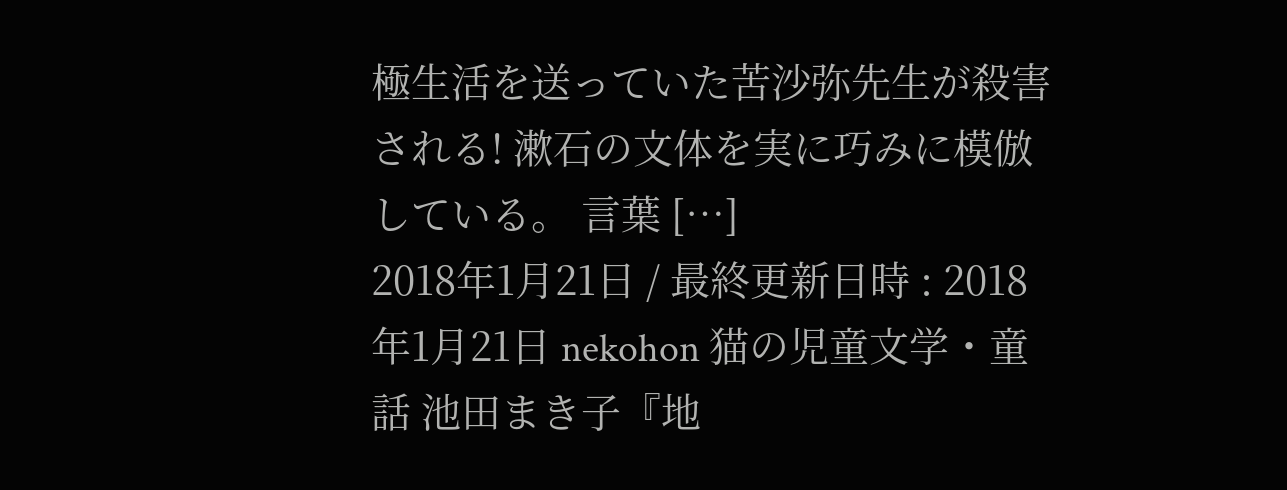極生活を送っていた苦沙弥先生が殺害される! 漱石の文体を実に巧みに模倣している。 言葉 […]
2018年1月21日 / 最終更新日時 : 2018年1月21日 nekohon 猫の児童文学・童話 池田まき子『地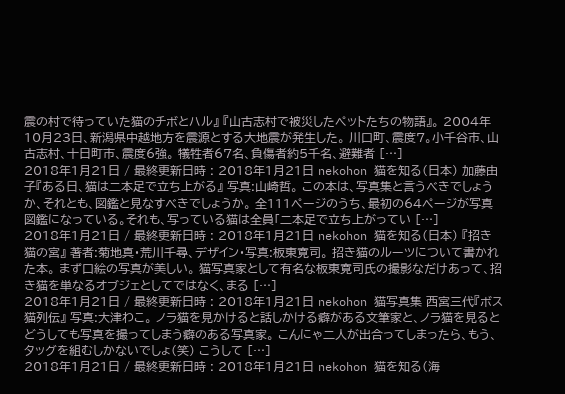震の村で待っていた猫のチボとハル』 『山古志村で被災したペットたちの物語』。 2004年10月23日、新潟県中越地方を震源とする大地震が発生した。 川口町、震度7。小千谷市、山古志村、十日町市、震度6強。 犠牲者67名、負傷者約5千名、避難者 […]
2018年1月21日 / 最終更新日時 : 2018年1月21日 nekohon 猫を知る(日本) 加藤由子『ある日、猫は二本足で立ち上がる』 写真:山崎哲。 この本は、写真集と言うべきでしょうか、それとも、図鑑と見なすべきでしょうか。 全111ページのうち、最初の64ページが写真図鑑になっている。それも、写っている猫は全員「二本足で立ち上がってい […]
2018年1月21日 / 最終更新日時 : 2018年1月21日 nekohon 猫を知る(日本) 『招き猫の宮』 著者:菊地真・荒川千尋、デザイン・写真:板東寛司。 招き猫のルーツについて書かれた本。 まず口絵の写真が美しい。 猫写真家として有名な板東寛司氏の撮影なだけあって、招き猫を単なるオブジェとしてではなく、まる […]
2018年1月21日 / 最終更新日時 : 2018年1月21日 nekohon 猫写真集 西宮三代『ボス猫列伝』 写真:大津わこ。 ノラ猫を見かけると話しかける癖がある文筆家と、ノラ猫を見るとどうしても写真を撮ってしまう癖のある写真家。 こんにゃ二人が出合ってしまったら、もう、タッグを組むしかないでしょ(笑) こうして […]
2018年1月21日 / 最終更新日時 : 2018年1月21日 nekohon 猫を知る(海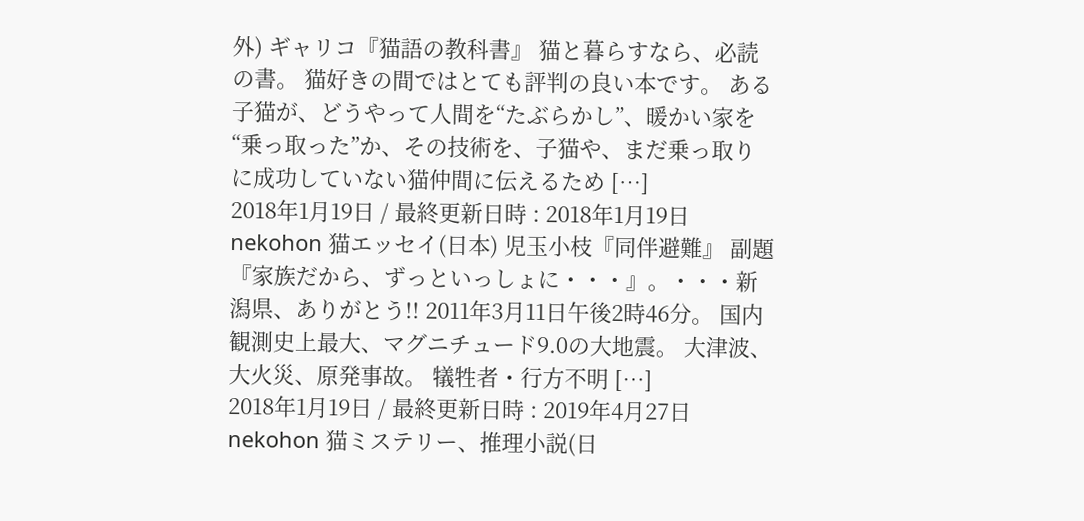外) ギャリコ『猫語の教科書』 猫と暮らすなら、必読の書。 猫好きの間ではとても評判の良い本です。 ある子猫が、どうやって人間を“たぶらかし”、暖かい家を“乗っ取った”か、その技術を、子猫や、まだ乗っ取りに成功していない猫仲間に伝えるため […]
2018年1月19日 / 最終更新日時 : 2018年1月19日 nekohon 猫エッセイ(日本) 児玉小枝『同伴避難』 副題『家族だから、ずっといっしょに・・・』。・・・新潟県、ありがとう!! 2011年3月11日午後2時46分。 国内観測史上最大、マグニチュード9.0の大地震。 大津波、大火災、原発事故。 犠牲者・行方不明 […]
2018年1月19日 / 最終更新日時 : 2019年4月27日 nekohon 猫ミステリー、推理小説(日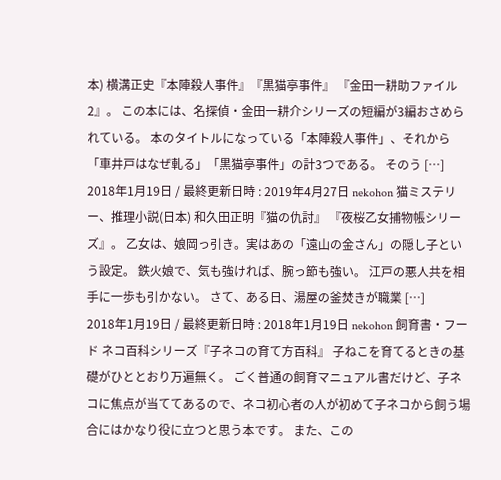本) 横溝正史『本陣殺人事件』『黒猫亭事件』 『金田一耕助ファイル2』。 この本には、名探偵・金田一耕介シリーズの短編が3編おさめられている。 本のタイトルになっている「本陣殺人事件」、それから「車井戸はなぜ軋る」「黒猫亭事件」の計3つである。 そのう […]
2018年1月19日 / 最終更新日時 : 2019年4月27日 nekohon 猫ミステリー、推理小説(日本) 和久田正明『猫の仇討』 『夜桜乙女捕物帳シリーズ』。 乙女は、娘岡っ引き。実はあの「遠山の金さん」の隠し子という設定。 鉄火娘で、気も強ければ、腕っ節も強い。 江戸の悪人共を相手に一歩も引かない。 さて、ある日、湯屋の釜焚きが職業 […]
2018年1月19日 / 最終更新日時 : 2018年1月19日 nekohon 飼育書・フード ネコ百科シリーズ『子ネコの育て方百科』 子ねこを育てるときの基礎がひととおり万遍無く。 ごく普通の飼育マニュアル書だけど、子ネコに焦点が当ててあるので、ネコ初心者の人が初めて子ネコから飼う場合にはかなり役に立つと思う本です。 また、この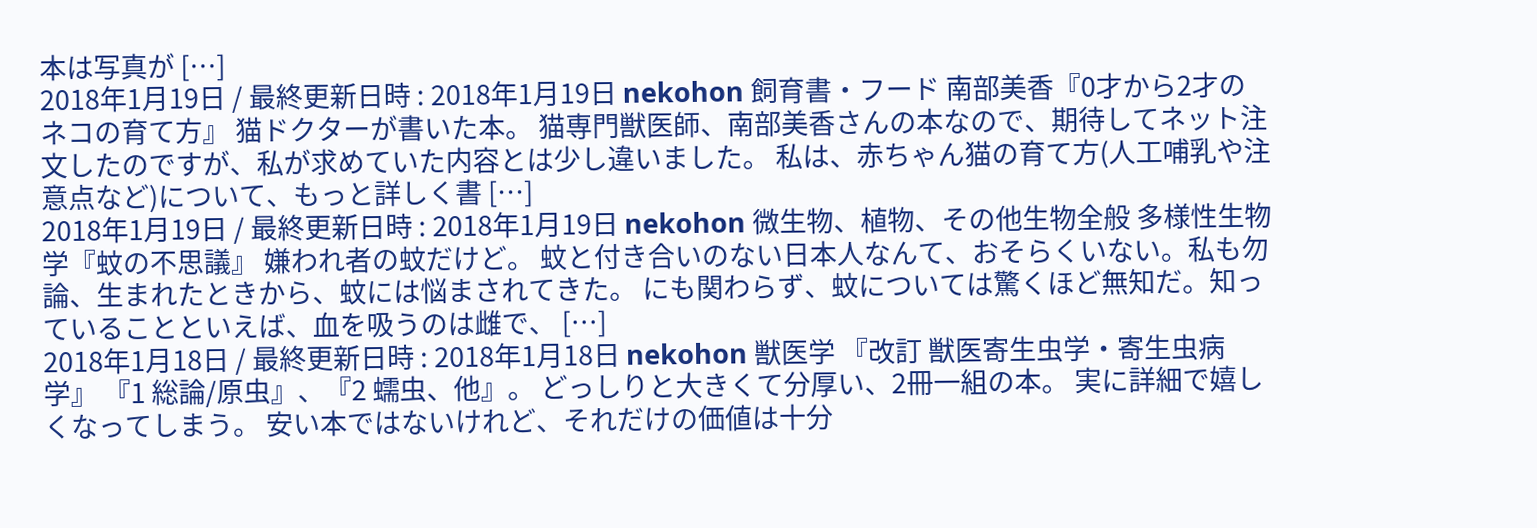本は写真が […]
2018年1月19日 / 最終更新日時 : 2018年1月19日 nekohon 飼育書・フード 南部美香『0才から2才のネコの育て方』 猫ドクターが書いた本。 猫専門獣医師、南部美香さんの本なので、期待してネット注文したのですが、私が求めていた内容とは少し違いました。 私は、赤ちゃん猫の育て方(人工哺乳や注意点など)について、もっと詳しく書 […]
2018年1月19日 / 最終更新日時 : 2018年1月19日 nekohon 微生物、植物、その他生物全般 多様性生物学『蚊の不思議』 嫌われ者の蚊だけど。 蚊と付き合いのない日本人なんて、おそらくいない。私も勿論、生まれたときから、蚊には悩まされてきた。 にも関わらず、蚊については驚くほど無知だ。知っていることといえば、血を吸うのは雌で、 […]
2018年1月18日 / 最終更新日時 : 2018年1月18日 nekohon 獣医学 『改訂 獣医寄生虫学・寄生虫病学』 『1 総論/原虫』、『2 蠕虫、他』。 どっしりと大きくて分厚い、2冊一組の本。 実に詳細で嬉しくなってしまう。 安い本ではないけれど、それだけの価値は十分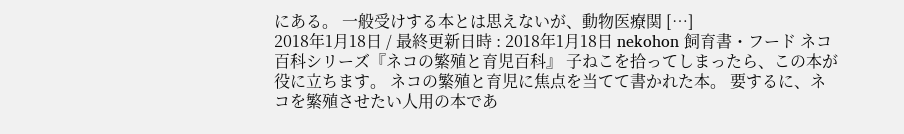にある。 一般受けする本とは思えないが、動物医療関 […]
2018年1月18日 / 最終更新日時 : 2018年1月18日 nekohon 飼育書・フード ネコ百科シリーズ『ネコの繁殖と育児百科』 子ねこを拾ってしまったら、この本が役に立ちます。 ネコの繁殖と育児に焦点を当てて書かれた本。 要するに、ネコを繁殖させたい人用の本であ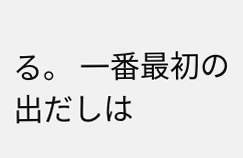る。 一番最初の出だしは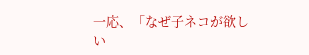一応、「なぜ子ネコが欲しい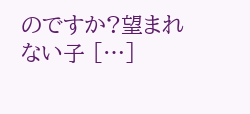のですか?望まれない子 […]